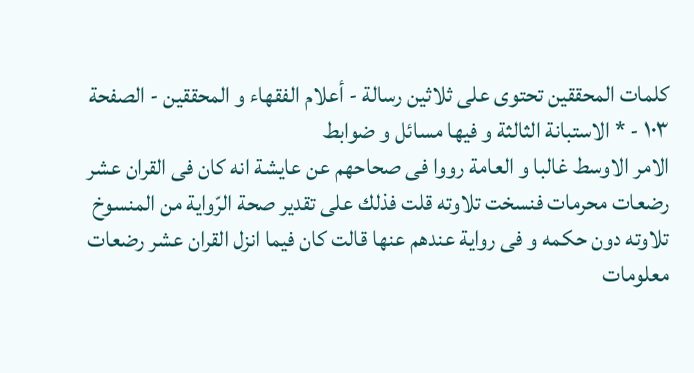كلمات المحققين تحتوی علی ثلاثین رسالة - أعلام الفقهاء و المحققین - الصفحة ١٠٣ - * الاستبانة الثالثة و فيها مسائل و ضوابط
الامر الاوسط غالبا و العامة رووا فى صحاحهم عن عايشة انه كان فى القران عشر رضعات محرمات فنسخت تلاوته قلت فذلك على تقدير صحة الرّواية من المنسوخ تلاوته دون حكمه و فى رواية عندهم عنها قالت كان فيما انزل القران عشر رضعات معلومات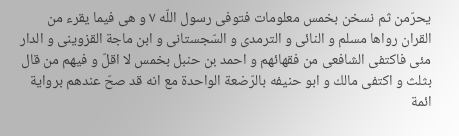يحرّمن ثم نسخن بخمس معلومات فتوفى رسول اللّه ٧ و هى فيما يقرء من القران رواها مسلم و النائى و الترمدى و السّجستانى و ابن ماجة القزوينى و الدار مئى فاكتفى الشافعى من فقهائهم و احمد بن حنبل بخمس لا اقلّ و فيهم من قال بثلث و اكتفى مالك و ابو حنيفه بالرّضعة الواحدة مع انه قد صحّ عندهم برواية ائمة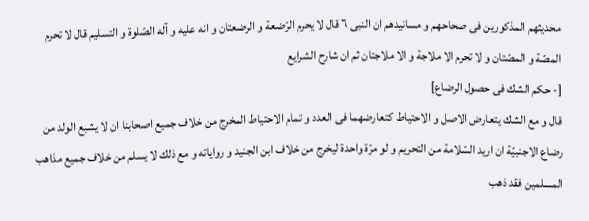محديثهم المذكورين فى صحاحهم و مسانيدهم ان النبى ٦ قال لا يحرم الرّضعة و الرضعتان و انه عليه و آله الصّلوة و التسليم قال لا تحرم المصّة و المصّتان و لا تحرم الا ملاجة و الا ملاجتان ثم ان شارح الشرايع
[- حكم الشك فى حصول الرضاع]
قال و مع الشك يتعارض الاصل و الاحتياط كتعارضهما فى العدد و تمام الاحتياط المخرج من خلاف جميع اصحابنا ان لا يشبع الولد من رضاع الاجنبيّة ان اريد السّلامة من التحريم و لو مرّة واحدة ليخرج من خلاف ابن الجنيد و رواياته و مع ذلك لا يسلم من خلاف جميع مذاهب المسلمين فقد ذهب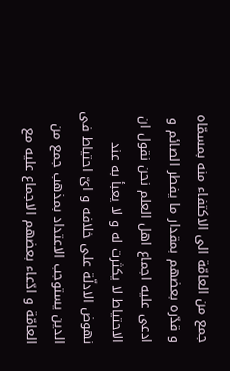جمع من العامّة الى الاكتفاء منه بمسمّاه و قدّره بعضهم بمقدار ما يفطر الصائم و ادعى عليه اجماع اهل العلم نحن نقول ان الاحتياط لا يكثرت له و لا يعبأ به عند نهوض الادلّة على خلافه و اىّ احتياط فى الدين يستوجب الاعتداد بمذهب جمع من العامّة و ادّعاء بعضهم الاجماع عليه مع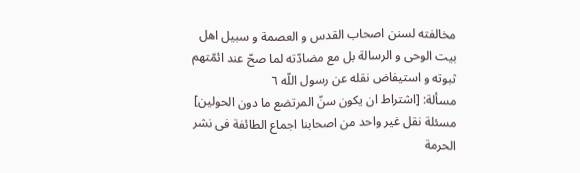مخالفته لسنن اصحاب القدس و العصمة و سبيل اهل بيت الوحى و الرسالة بل مع مضادّته لما صحّ عند ائمّتهم ثبوته و استيفاض نقله عن رسول اللّه ٦
مسألة: [اشتراط ان يكون سنّ المرتضع ما دون الحولين]
مسئلة نقل غير واحد من اصحابنا اجماع الطائفة فى نشر الحرمة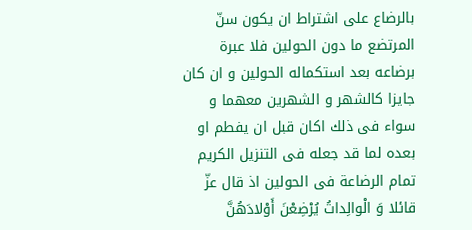بالرضاع على اشتراط ان يكون سنّ المرتضع ما دون الحولين فلا عبرة برضاعه بعد استكماله الحولين و ان كان جايزا كالشهر و الشهرين معهما و سواء فى ذلك اكان قبل ان يفطم او بعده لما قد جعله فى التنزيل الكريم تمام الرضاعة فى الحولين اذ قال عزّ قائلا وَ الْوالِداتُ يُرْضِعْنَ أَوْلادَهُنَّ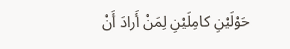حَوْلَيْنِ كامِلَيْنِ لِمَنْ أَرادَ أَنْ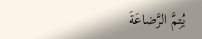يُتِمَّ الرَّضاعَةَ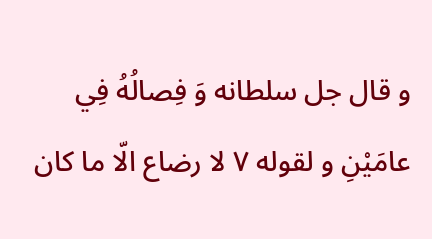و قال جل سلطانه وَ فِصالُهُ فِي عامَيْنِ و لقوله ٧ لا رضاع الّا ما كان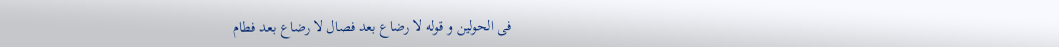فى الحولين و قوله لا رضاع بعد فصال لا رضاع بعد فطام